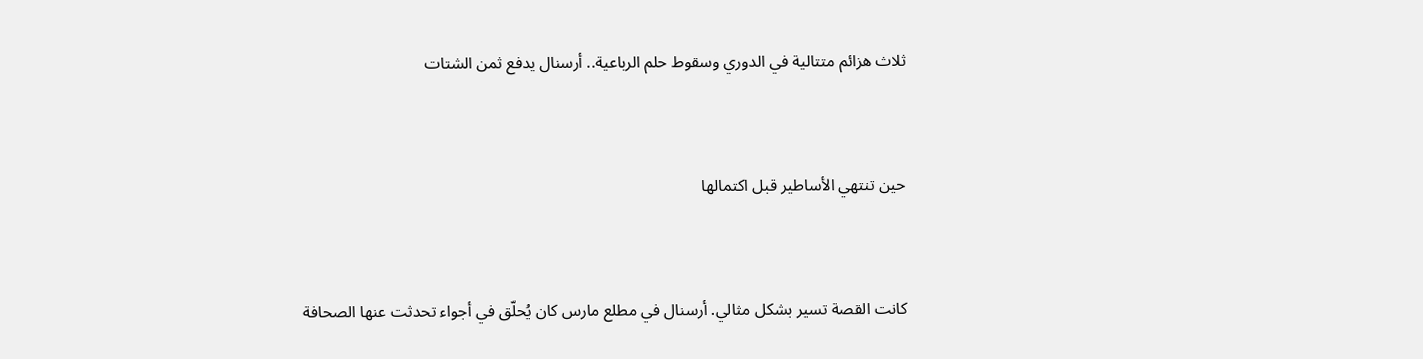ثلاث هزائم متتالية في الدوري وسقوط حلم الرباعية.. أرسنال يدفع ثمن الشتات


حين تنتهي الأساطير قبل اكتمالها


كانت القصة تسير بشكل مثالي. أرسنال في مطلع مارس كان يُحلّق في أجواء تحدثت عنها الصحافة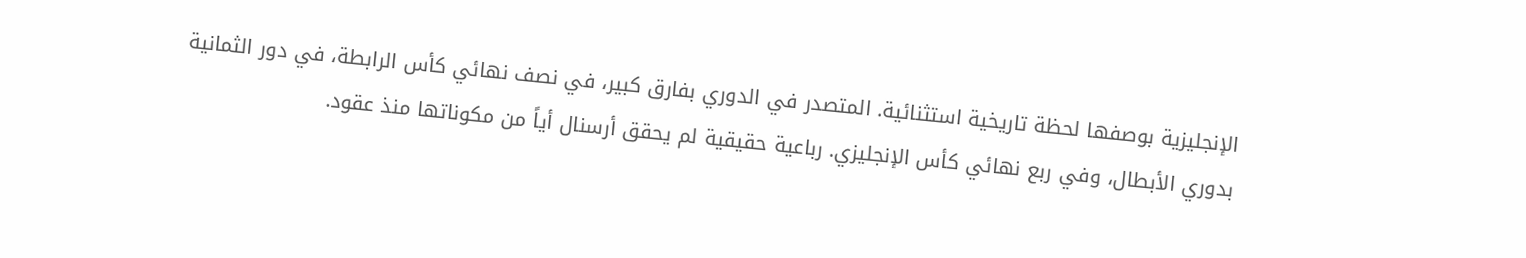الإنجليزية بوصفها لحظة تاريخية استثنائية. المتصدر في الدوري بفارق كبير، في نصف نهائي كأس الرابطة، في دور الثمانية بدوري الأبطال، وفي ربع نهائي كأس الإنجليزي. رباعية حقيقية لم يحقق أرسنال أياً من مكوناتها منذ عقود.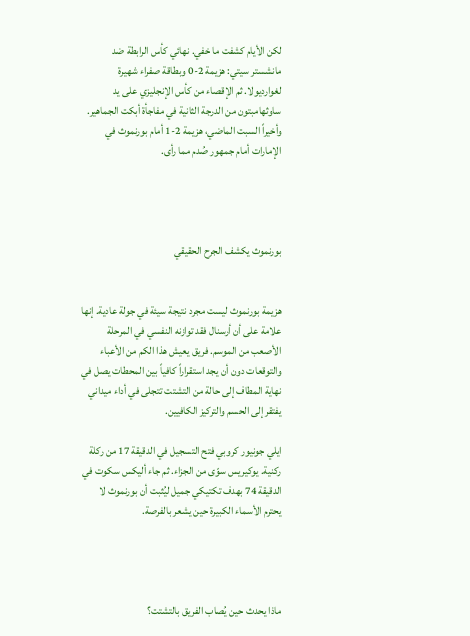لكن الأيام كشفت ما خفي. نهائي كأس الرابطة ضد مانشستر سيتي: هزيمة 2-0 وبطاقة صفراء شهيرة لغوارديولا. ثم الإقصاء من كأس الإنجليزي على يد ساوثهامبتون من الدرجة الثانية في مفاجأة أبكت الجماهير. وأخيراً السبت الماضي، هزيمة 2-1 أمام بورنموث في الإمارات أمام جمهور صُدم مما رأى.




بورنموث يكشف الجرح الحقيقي


هزيمة بورنموث ليست مجرد نتيجة سيئة في جولة عادية. إنها علامة على أن أرسنال فقد توازنه النفسي في المرحلة الأصعب من الموسم. فريق يعيش هذا الكم من الأعباء والتوقعات دون أن يجد استقراراً كافياً بين المحطات يصل في نهاية المطاف إلى حالة من التشتت تتجلى في أداء ميداني يفتقر إلى الحسم والتركيز الكافيين.

ايلي جونيور كروبي فتح التسجيل في الدقيقة 17 من ركلة ركنية. يوكيريس سوّى من الجزاء. ثم جاء أليكس سكوت في الدقيقة 74 بهدف تكتيكي جميل ليُثبت أن بورنموث لا يحترم الأسماء الكبيرة حين يشعر بالفرصة.




ماذا يحدث حين يُصاب الفريق بالتشتت؟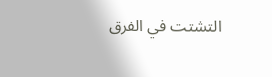التشتت في الفرق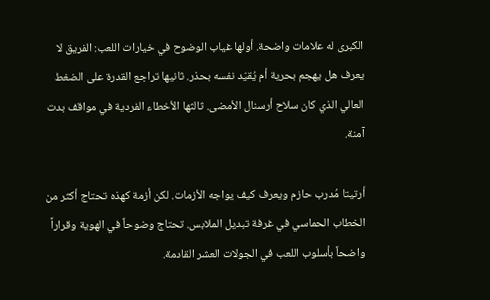الكبرى له علامات واضحة. أولها غياب الوضوح في خيارات اللعب: الفريق لا يعرف هل يهجم بحرية أم يُقيّد نفسه بحذر. ثانيها تراجع القدرة على الضغط العالي الذي كان سلاح أرسنال الأمضى. ثالثها الأخطاء الفردية في مواقف بدت آمنة.

أرتيتا مُدرب حازم ويعرف كيف يواجه الأزمات. لكن أزمة كهذه تحتاج أكثر من الخطاب الحماسي في غرفة تبديل الملابس. تحتاج وضوحاً في الهوية وقراراً واضحاً بأسلوب اللعب في الجولات العشر القادمة.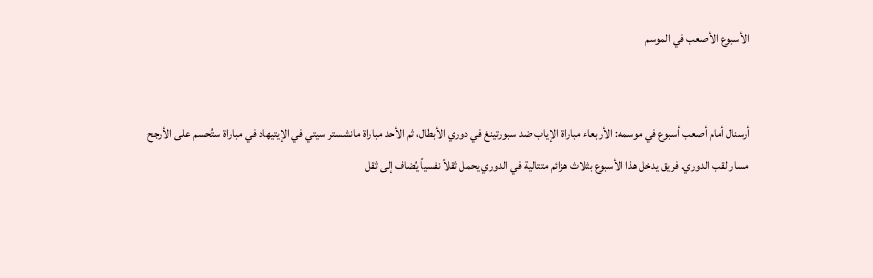الأسبوع الأصعب في الموسم


أرسنال أمام أصعب أسبوع في موسمه: الأربعاء مباراة الإياب ضد سبورتينغ في دوري الأبطال، ثم الأحد مباراة مانشستر سيتي في الإيتيهاد في مباراة ستُحسم على الأرجح مسار لقب الدوري. فريق يدخل هذا الأسبوع بثلاث هزائم متتالية في الدوري يحمل ثقلاً نفسياً يُضاف إلى ثقل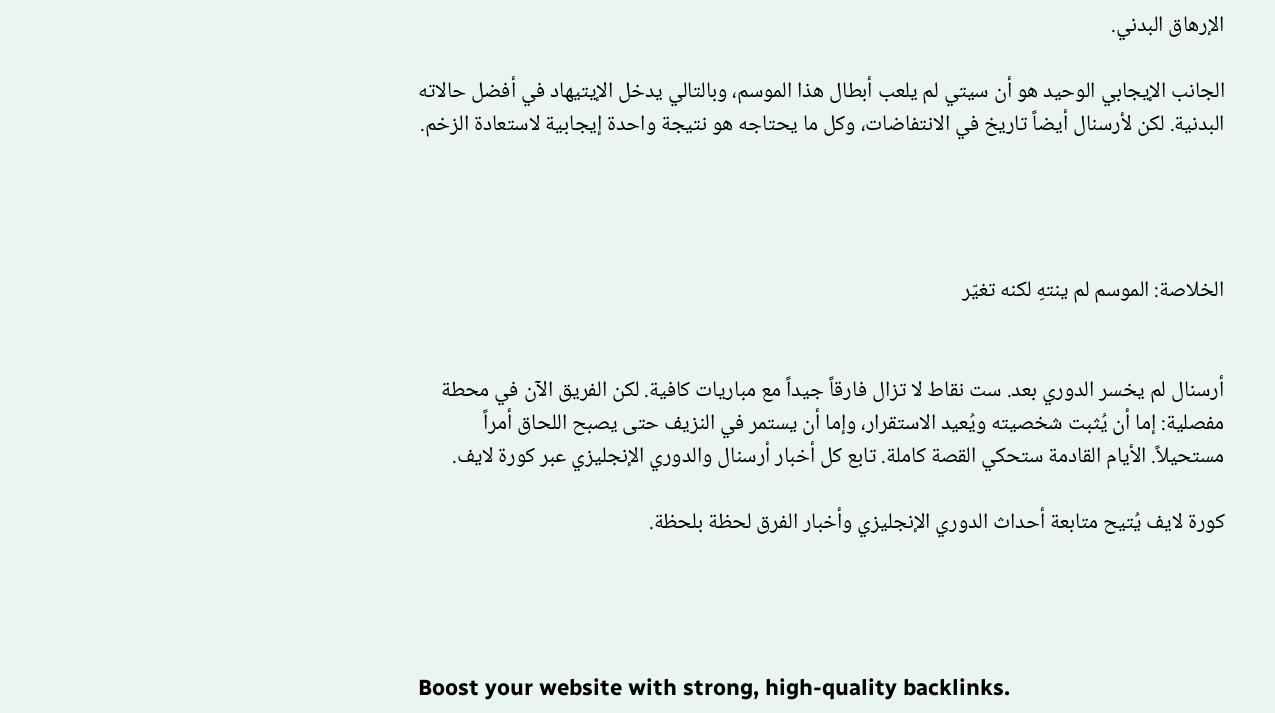الإرهاق البدني.

الجانب الإيجابي الوحيد هو أن سيتي لم يلعب أبطال هذا الموسم، وبالتالي يدخل الإيتيهاد في أفضل حالاته البدنية. لكن لأرسنال أيضاً تاريخ في الانتفاضات، وكل ما يحتاجه هو نتيجة واحدة إيجابية لاستعادة الزخم.




الخلاصة: الموسم لم ينتهِ لكنه تغيّر


أرسنال لم يخسر الدوري بعد. ست نقاط لا تزال فارقاً جيداً مع مباريات كافية. لكن الفريق الآن في محطة مفصلية: إما أن يُثبت شخصيته ويُعيد الاستقرار، وإما أن يستمر في النزيف حتى يصبح اللحاق أمراً مستحيلاً. الأيام القادمة ستحكي القصة كاملة. تابع كل أخبار أرسنال والدوري الإنجليزي عبر كورة لايف.

كورة لايف يُتيح متابعة أحداث الدوري الإنجليزي وأخبار الفرق لحظة بلحظة.




Boost your website with strong, high-quality backlinks.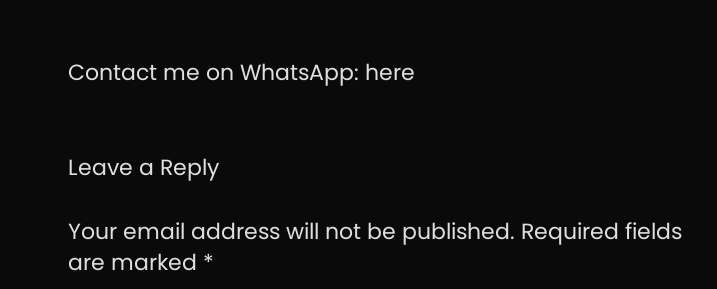Contact me on WhatsApp: here


Leave a Reply

Your email address will not be published. Required fields are marked *